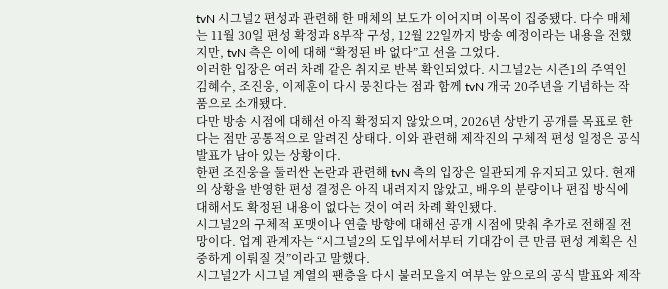tvN 시그널2 편성과 관련해 한 매체의 보도가 이어지며 이목이 집중됐다. 다수 매체는 11월 30일 편성 확정과 8부작 구성, 12월 22일까지 방송 예정이라는 내용을 전했지만, tvN 측은 이에 대해 “확정된 바 없다”고 선을 그었다.
이러한 입장은 여러 차례 같은 취지로 반복 확인되었다. 시그널2는 시즌1의 주역인 김혜수, 조진웅, 이제훈이 다시 뭉친다는 점과 함께 tvN 개국 20주년을 기념하는 작품으로 소개됐다.
다만 방송 시점에 대해선 아직 확정되지 않았으며, 2026년 상반기 공개를 목표로 한다는 점만 공통적으로 알려진 상태다. 이와 관련해 제작진의 구체적 편성 일정은 공식 발표가 남아 있는 상황이다.
한편 조진웅을 둘러싼 논란과 관련해 tvN 측의 입장은 일관되게 유지되고 있다. 현재의 상황을 반영한 편성 결정은 아직 내려지지 않았고, 배우의 분량이나 편집 방식에 대해서도 확정된 내용이 없다는 것이 여러 차례 확인됐다.
시그널2의 구체적 포맷이나 연출 방향에 대해선 공개 시점에 맞춰 추가로 전해질 전망이다. 업계 관계자는 “시그널2의 도입부에서부터 기대감이 큰 만큼 편성 계획은 신중하게 이뤄질 것”이라고 말했다.
시그널2가 시그널 계열의 팬층을 다시 불러모을지 여부는 앞으로의 공식 발표와 제작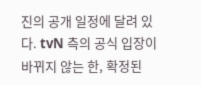진의 공개 일정에 달려 있다. tvN 측의 공식 입장이 바뀌지 않는 한, 확정된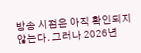방송 시점은 아직 확인되지 않는다. 그러나 2026년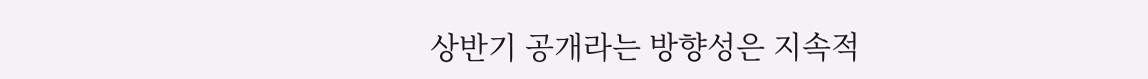상반기 공개라는 방향성은 지속적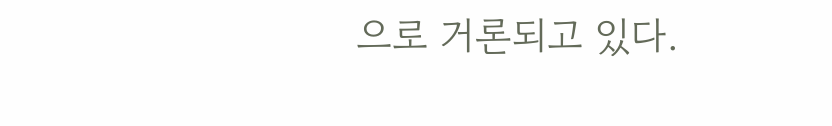으로 거론되고 있다.